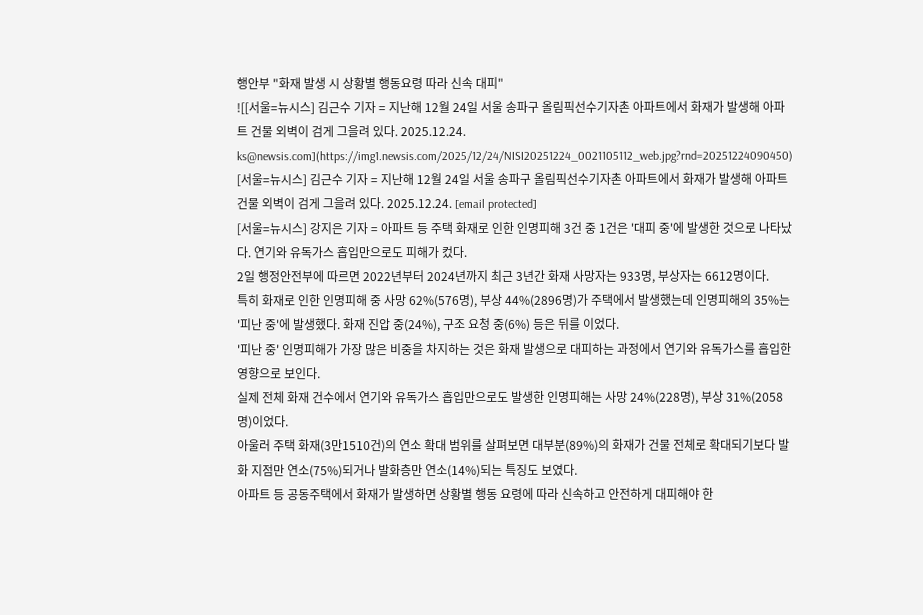행안부 "화재 발생 시 상황별 행동요령 따라 신속 대피"
![[서울=뉴시스] 김근수 기자 = 지난해 12월 24일 서울 송파구 올림픽선수기자촌 아파트에서 화재가 발생해 아파트 건물 외벽이 검게 그을려 있다. 2025.12.24. ks@newsis.com](https://img1.newsis.com/2025/12/24/NISI20251224_0021105112_web.jpg?rnd=20251224090450)
[서울=뉴시스] 김근수 기자 = 지난해 12월 24일 서울 송파구 올림픽선수기자촌 아파트에서 화재가 발생해 아파트 건물 외벽이 검게 그을려 있다. 2025.12.24. [email protected]
[서울=뉴시스] 강지은 기자 = 아파트 등 주택 화재로 인한 인명피해 3건 중 1건은 '대피 중'에 발생한 것으로 나타났다. 연기와 유독가스 흡입만으로도 피해가 컸다.
2일 행정안전부에 따르면 2022년부터 2024년까지 최근 3년간 화재 사망자는 933명, 부상자는 6612명이다.
특히 화재로 인한 인명피해 중 사망 62%(576명), 부상 44%(2896명)가 주택에서 발생했는데 인명피해의 35%는 '피난 중'에 발생했다. 화재 진압 중(24%), 구조 요청 중(6%) 등은 뒤를 이었다.
'피난 중' 인명피해가 가장 많은 비중을 차지하는 것은 화재 발생으로 대피하는 과정에서 연기와 유독가스를 흡입한 영향으로 보인다.
실제 전체 화재 건수에서 연기와 유독가스 흡입만으로도 발생한 인명피해는 사망 24%(228명), 부상 31%(2058명)이었다.
아울러 주택 화재(3만1510건)의 연소 확대 범위를 살펴보면 대부분(89%)의 화재가 건물 전체로 확대되기보다 발화 지점만 연소(75%)되거나 발화층만 연소(14%)되는 특징도 보였다.
아파트 등 공동주택에서 화재가 발생하면 상황별 행동 요령에 따라 신속하고 안전하게 대피해야 한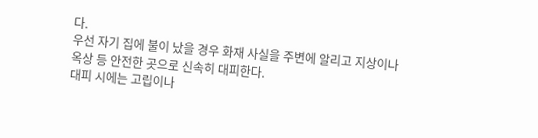다.
우선 자기 집에 불이 났을 경우 화재 사실을 주변에 알리고 지상이나 옥상 등 안전한 곳으로 신속히 대피한다.
대피 시에는 고립이나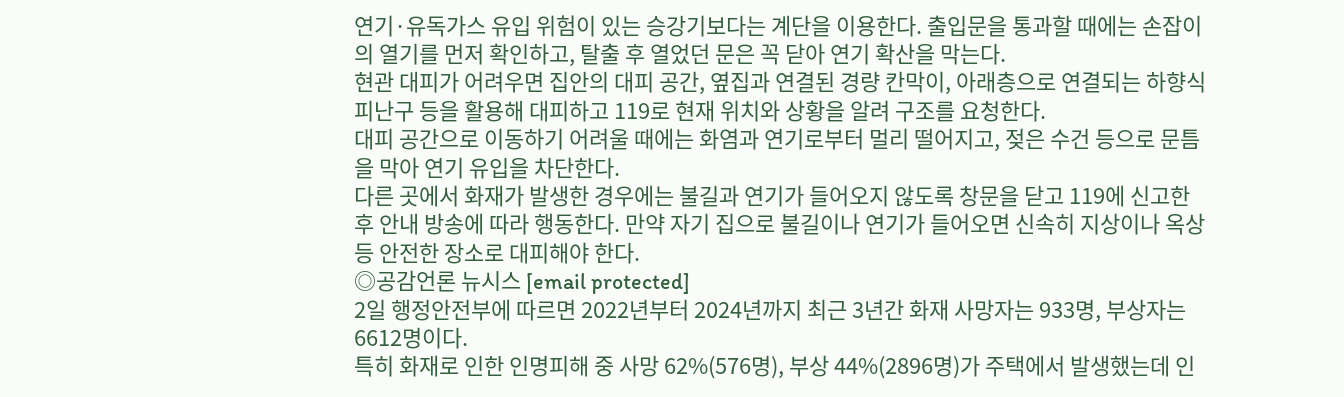연기·유독가스 유입 위험이 있는 승강기보다는 계단을 이용한다. 출입문을 통과할 때에는 손잡이의 열기를 먼저 확인하고, 탈출 후 열었던 문은 꼭 닫아 연기 확산을 막는다.
현관 대피가 어려우면 집안의 대피 공간, 옆집과 연결된 경량 칸막이, 아래층으로 연결되는 하향식 피난구 등을 활용해 대피하고 119로 현재 위치와 상황을 알려 구조를 요청한다.
대피 공간으로 이동하기 어려울 때에는 화염과 연기로부터 멀리 떨어지고, 젖은 수건 등으로 문틈을 막아 연기 유입을 차단한다.
다른 곳에서 화재가 발생한 경우에는 불길과 연기가 들어오지 않도록 창문을 닫고 119에 신고한 후 안내 방송에 따라 행동한다. 만약 자기 집으로 불길이나 연기가 들어오면 신속히 지상이나 옥상 등 안전한 장소로 대피해야 한다.
◎공감언론 뉴시스 [email protected]
2일 행정안전부에 따르면 2022년부터 2024년까지 최근 3년간 화재 사망자는 933명, 부상자는 6612명이다.
특히 화재로 인한 인명피해 중 사망 62%(576명), 부상 44%(2896명)가 주택에서 발생했는데 인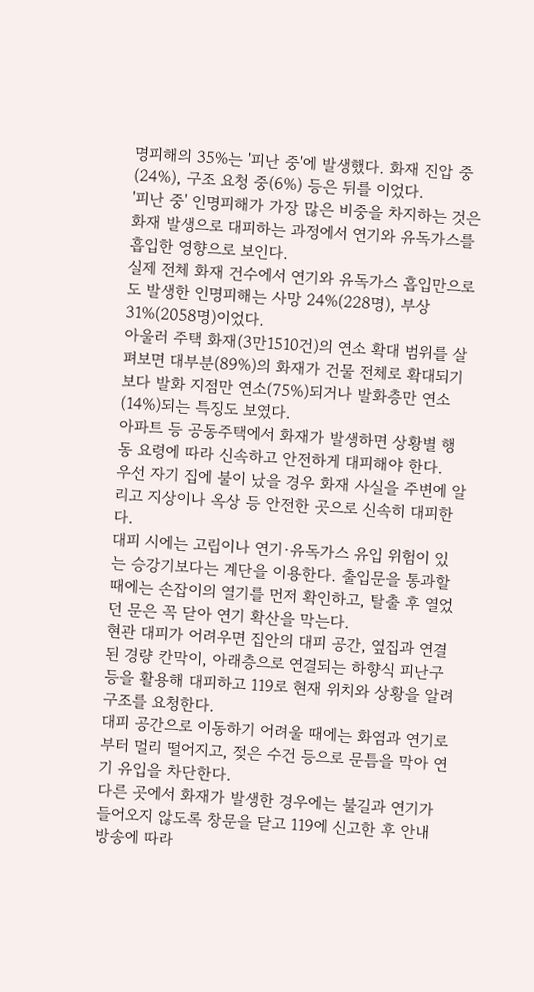명피해의 35%는 '피난 중'에 발생했다. 화재 진압 중(24%), 구조 요청 중(6%) 등은 뒤를 이었다.
'피난 중' 인명피해가 가장 많은 비중을 차지하는 것은 화재 발생으로 대피하는 과정에서 연기와 유독가스를 흡입한 영향으로 보인다.
실제 전체 화재 건수에서 연기와 유독가스 흡입만으로도 발생한 인명피해는 사망 24%(228명), 부상 31%(2058명)이었다.
아울러 주택 화재(3만1510건)의 연소 확대 범위를 살펴보면 대부분(89%)의 화재가 건물 전체로 확대되기보다 발화 지점만 연소(75%)되거나 발화층만 연소(14%)되는 특징도 보였다.
아파트 등 공동주택에서 화재가 발생하면 상황별 행동 요령에 따라 신속하고 안전하게 대피해야 한다.
우선 자기 집에 불이 났을 경우 화재 사실을 주변에 알리고 지상이나 옥상 등 안전한 곳으로 신속히 대피한다.
대피 시에는 고립이나 연기·유독가스 유입 위험이 있는 승강기보다는 계단을 이용한다. 출입문을 통과할 때에는 손잡이의 열기를 먼저 확인하고, 탈출 후 열었던 문은 꼭 닫아 연기 확산을 막는다.
현관 대피가 어려우면 집안의 대피 공간, 옆집과 연결된 경량 칸막이, 아래층으로 연결되는 하향식 피난구 등을 활용해 대피하고 119로 현재 위치와 상황을 알려 구조를 요청한다.
대피 공간으로 이동하기 어려울 때에는 화염과 연기로부터 멀리 떨어지고, 젖은 수건 등으로 문틈을 막아 연기 유입을 차단한다.
다른 곳에서 화재가 발생한 경우에는 불길과 연기가 들어오지 않도록 창문을 닫고 119에 신고한 후 안내 방송에 따라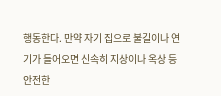행동한다. 만약 자기 집으로 불길이나 연기가 들어오면 신속히 지상이나 옥상 등 안전한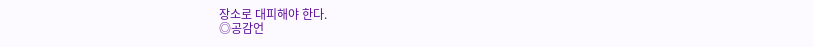장소로 대피해야 한다.
◎공감언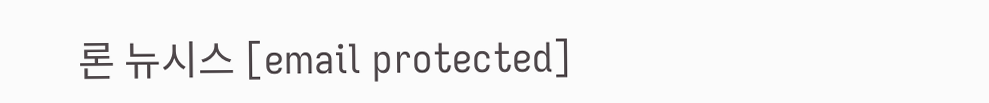론 뉴시스 [email protected]